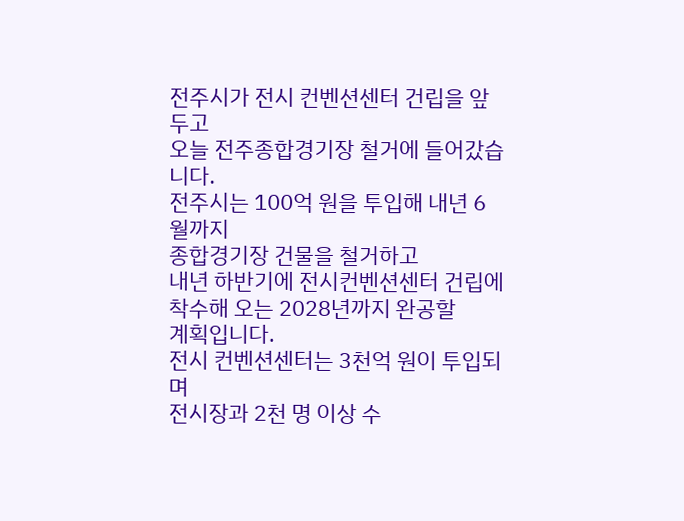전주시가 전시 컨벤션센터 건립을 앞두고
오늘 전주종합경기장 철거에 들어갔습니다.
전주시는 100억 원을 투입해 내년 6월까지
종합경기장 건물을 철거하고
내년 하반기에 전시컨벤션센터 건립에
착수해 오는 2028년까지 완공할
계획입니다.
전시 컨벤션센터는 3천억 원이 투입되며
전시장과 2천 명 이상 수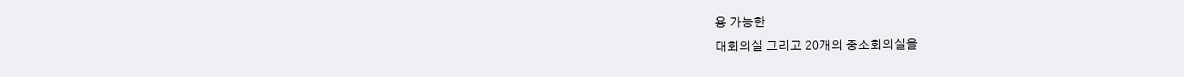용 가능한
대회의실 그리고 20개의 중소회의실을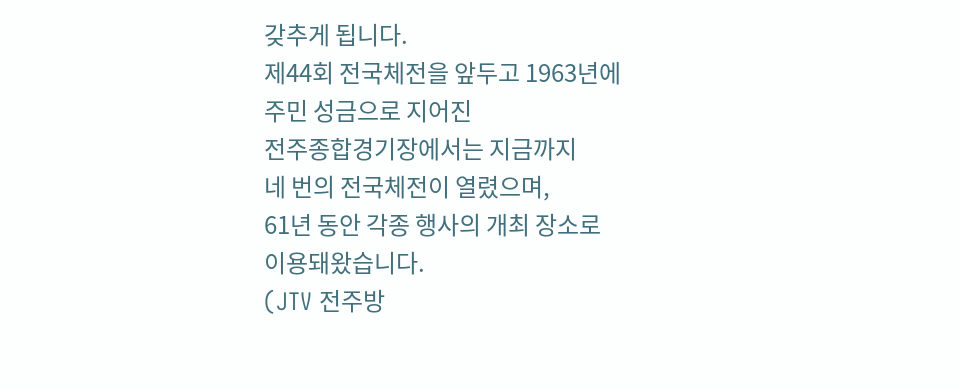갖추게 됩니다.
제44회 전국체전을 앞두고 1963년에
주민 성금으로 지어진
전주종합경기장에서는 지금까지
네 번의 전국체전이 열렸으며,
61년 동안 각종 행사의 개최 장소로
이용돼왔습니다.
(JTV 전주방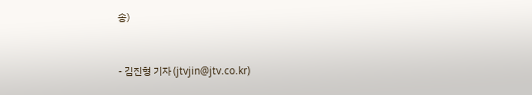송)


- 김진형 기자 (jtvjin@jtv.co.kr)